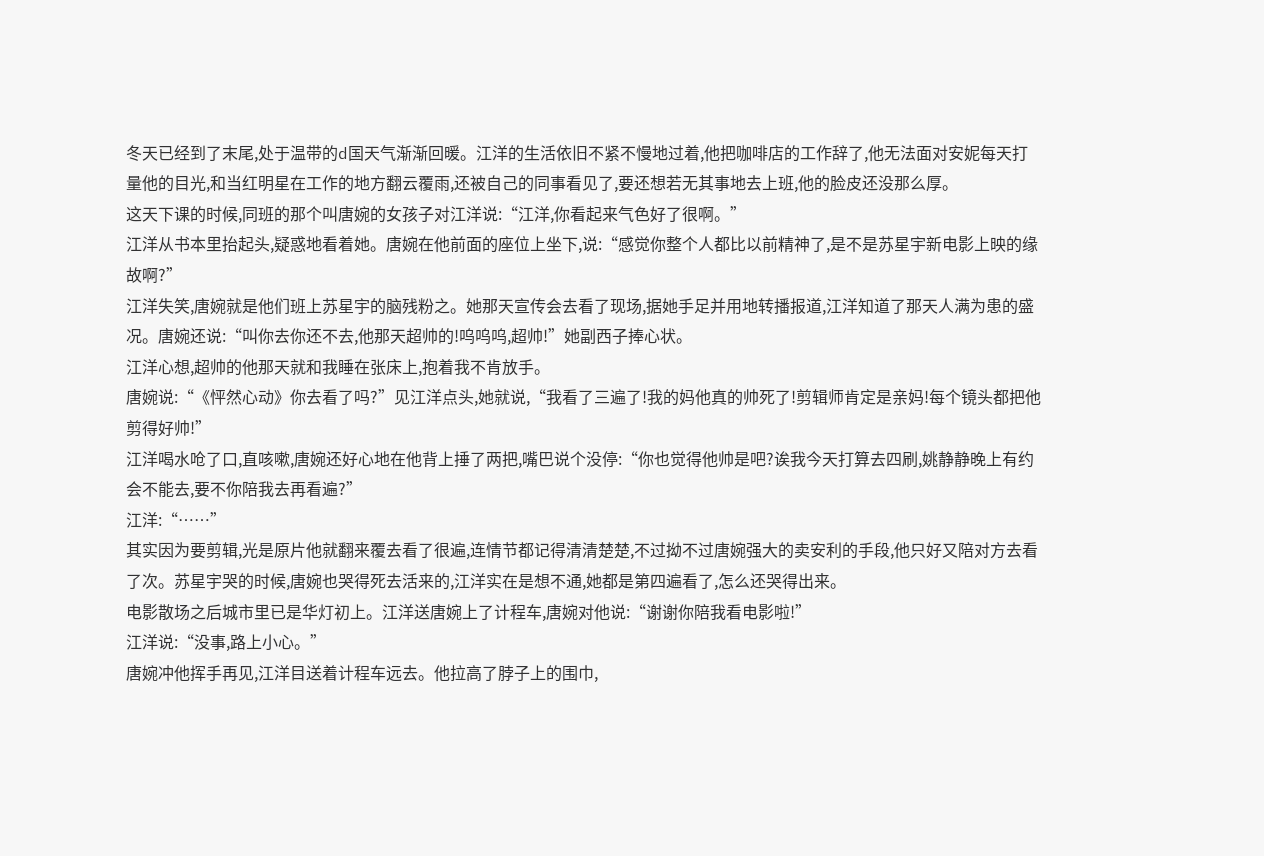冬天已经到了末尾,处于温带的d国天气渐渐回暖。江洋的生活依旧不紧不慢地过着,他把咖啡店的工作辞了,他无法面对安妮每天打量他的目光,和当红明星在工作的地方翻云覆雨,还被自己的同事看见了,要还想若无其事地去上班,他的脸皮还没那么厚。
这天下课的时候,同班的那个叫唐婉的女孩子对江洋说:“江洋,你看起来气色好了很啊。”
江洋从书本里抬起头,疑惑地看着她。唐婉在他前面的座位上坐下,说:“感觉你整个人都比以前精神了,是不是苏星宇新电影上映的缘故啊?”
江洋失笑,唐婉就是他们班上苏星宇的脑残粉之。她那天宣传会去看了现场,据她手足并用地转播报道,江洋知道了那天人满为患的盛况。唐婉还说:“叫你去你还不去,他那天超帅的!呜呜呜,超帅!”她副西子捧心状。
江洋心想,超帅的他那天就和我睡在张床上,抱着我不肯放手。
唐婉说:“《怦然心动》你去看了吗?”见江洋点头,她就说,“我看了三遍了!我的妈他真的帅死了!剪辑师肯定是亲妈!每个镜头都把他剪得好帅!”
江洋喝水呛了口,直咳嗽,唐婉还好心地在他背上捶了两把,嘴巴说个没停:“你也觉得他帅是吧?诶我今天打算去四刷,姚静静晚上有约会不能去,要不你陪我去再看遍?”
江洋:“……”
其实因为要剪辑,光是原片他就翻来覆去看了很遍,连情节都记得清清楚楚,不过拗不过唐婉强大的卖安利的手段,他只好又陪对方去看了次。苏星宇哭的时候,唐婉也哭得死去活来的,江洋实在是想不通,她都是第四遍看了,怎么还哭得出来。
电影散场之后城市里已是华灯初上。江洋送唐婉上了计程车,唐婉对他说:“谢谢你陪我看电影啦!”
江洋说:“没事,路上小心。”
唐婉冲他挥手再见,江洋目送着计程车远去。他拉高了脖子上的围巾,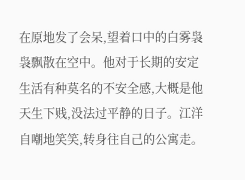在原地发了会呆,望着口中的白雾袅袅飘散在空中。他对于长期的安定生活有种莫名的不安全感,大概是他天生下贱,没法过平静的日子。江洋自嘲地笑笑,转身往自己的公寓走。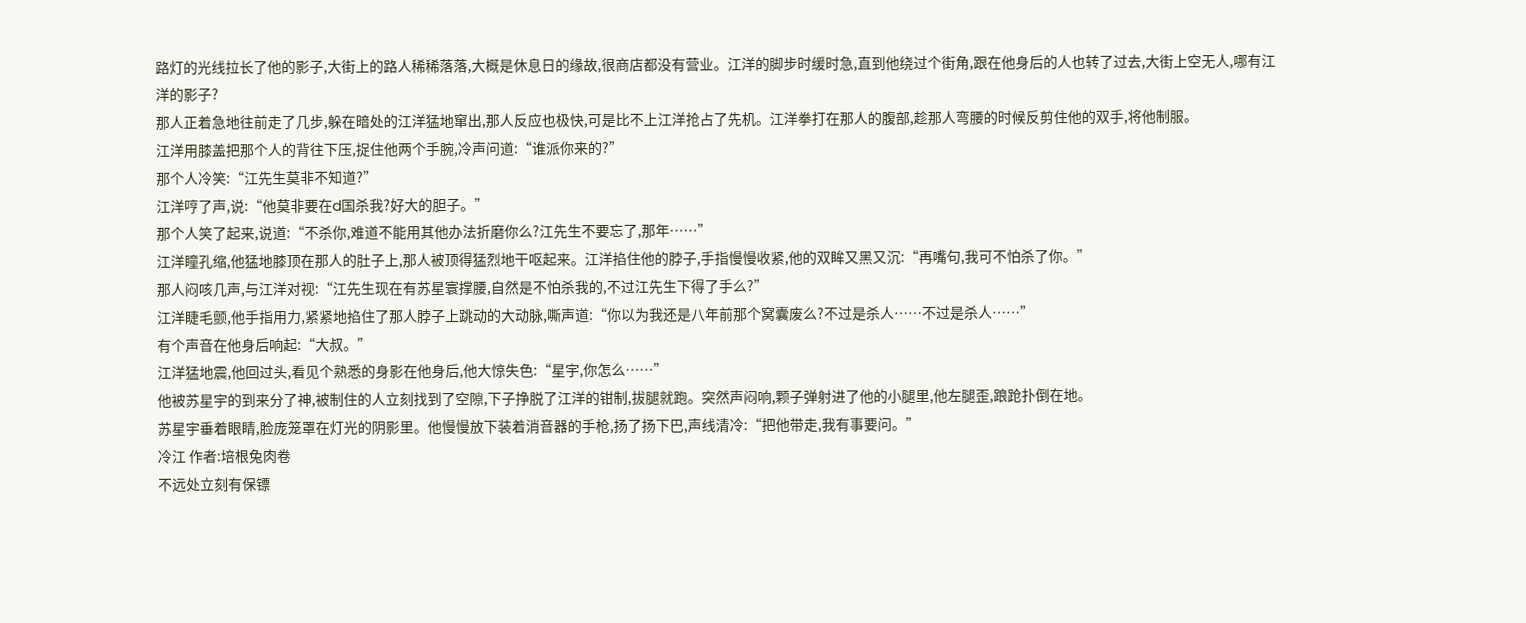路灯的光线拉长了他的影子,大街上的路人稀稀落落,大概是休息日的缘故,很商店都没有营业。江洋的脚步时缓时急,直到他绕过个街角,跟在他身后的人也转了过去,大街上空无人,哪有江洋的影子?
那人正着急地往前走了几步,躲在暗处的江洋猛地窜出,那人反应也极快,可是比不上江洋抢占了先机。江洋拳打在那人的腹部,趁那人弯腰的时候反剪住他的双手,将他制服。
江洋用膝盖把那个人的背往下压,捉住他两个手腕,冷声问道:“谁派你来的?”
那个人冷笑:“江先生莫非不知道?”
江洋哼了声,说:“他莫非要在d国杀我?好大的胆子。”
那个人笑了起来,说道:“不杀你,难道不能用其他办法折磨你么?江先生不要忘了,那年……”
江洋瞳孔缩,他猛地膝顶在那人的肚子上,那人被顶得猛烈地干呕起来。江洋掐住他的脖子,手指慢慢收紧,他的双眸又黑又沉:“再嘴句,我可不怕杀了你。”
那人闷咳几声,与江洋对视:“江先生现在有苏星寰撑腰,自然是不怕杀我的,不过江先生下得了手么?”
江洋睫毛颤,他手指用力,紧紧地掐住了那人脖子上跳动的大动脉,嘶声道:“你以为我还是八年前那个窝囊废么?不过是杀人……不过是杀人……”
有个声音在他身后响起:“大叔。”
江洋猛地震,他回过头,看见个熟悉的身影在他身后,他大惊失色:“星宇,你怎么……”
他被苏星宇的到来分了神,被制住的人立刻找到了空隙,下子挣脱了江洋的钳制,拔腿就跑。突然声闷响,颗子弹射进了他的小腿里,他左腿歪,踉跄扑倒在地。
苏星宇垂着眼睛,脸庞笼罩在灯光的阴影里。他慢慢放下装着消音器的手枪,扬了扬下巴,声线清冷:“把他带走,我有事要问。”
冷江 作者:培根兔肉卷
不远处立刻有保镖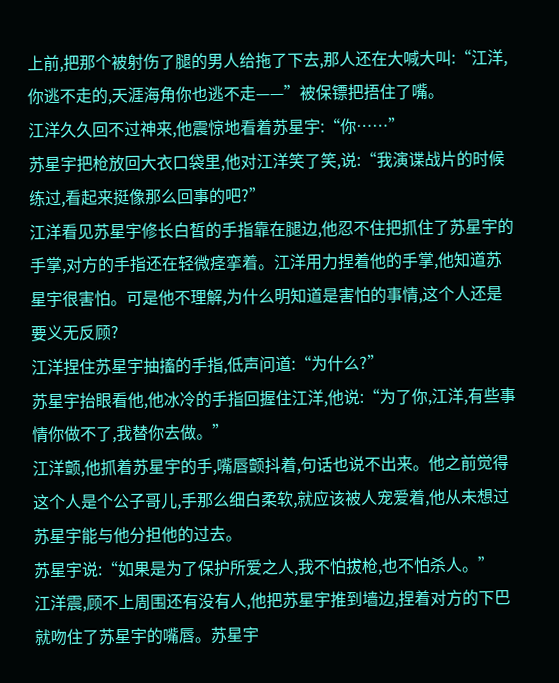上前,把那个被射伤了腿的男人给拖了下去,那人还在大喊大叫:“江洋,你逃不走的,天涯海角你也逃不走——”被保镖把捂住了嘴。
江洋久久回不过神来,他震惊地看着苏星宇:“你……”
苏星宇把枪放回大衣口袋里,他对江洋笑了笑,说:“我演谍战片的时候练过,看起来挺像那么回事的吧?”
江洋看见苏星宇修长白皙的手指靠在腿边,他忍不住把抓住了苏星宇的手掌,对方的手指还在轻微痉挛着。江洋用力捏着他的手掌,他知道苏星宇很害怕。可是他不理解,为什么明知道是害怕的事情,这个人还是要义无反顾?
江洋捏住苏星宇抽搐的手指,低声问道:“为什么?”
苏星宇抬眼看他,他冰冷的手指回握住江洋,他说:“为了你,江洋,有些事情你做不了,我替你去做。”
江洋颤,他抓着苏星宇的手,嘴唇颤抖着,句话也说不出来。他之前觉得这个人是个公子哥儿,手那么细白柔软,就应该被人宠爱着,他从未想过苏星宇能与他分担他的过去。
苏星宇说:“如果是为了保护所爱之人,我不怕拔枪,也不怕杀人。”
江洋震,顾不上周围还有没有人,他把苏星宇推到墙边,捏着对方的下巴就吻住了苏星宇的嘴唇。苏星宇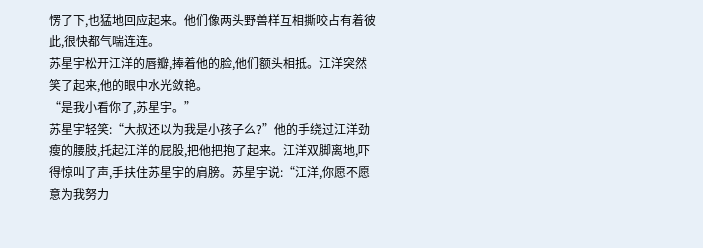愣了下,也猛地回应起来。他们像两头野兽样互相撕咬占有着彼此,很快都气喘连连。
苏星宇松开江洋的唇瓣,捧着他的脸,他们额头相抵。江洋突然笑了起来,他的眼中水光敛艳。
“是我小看你了,苏星宇。”
苏星宇轻笑:“大叔还以为我是小孩子么?”他的手绕过江洋劲瘦的腰肢,托起江洋的屁股,把他把抱了起来。江洋双脚离地,吓得惊叫了声,手扶住苏星宇的肩膀。苏星宇说:“江洋,你愿不愿意为我努力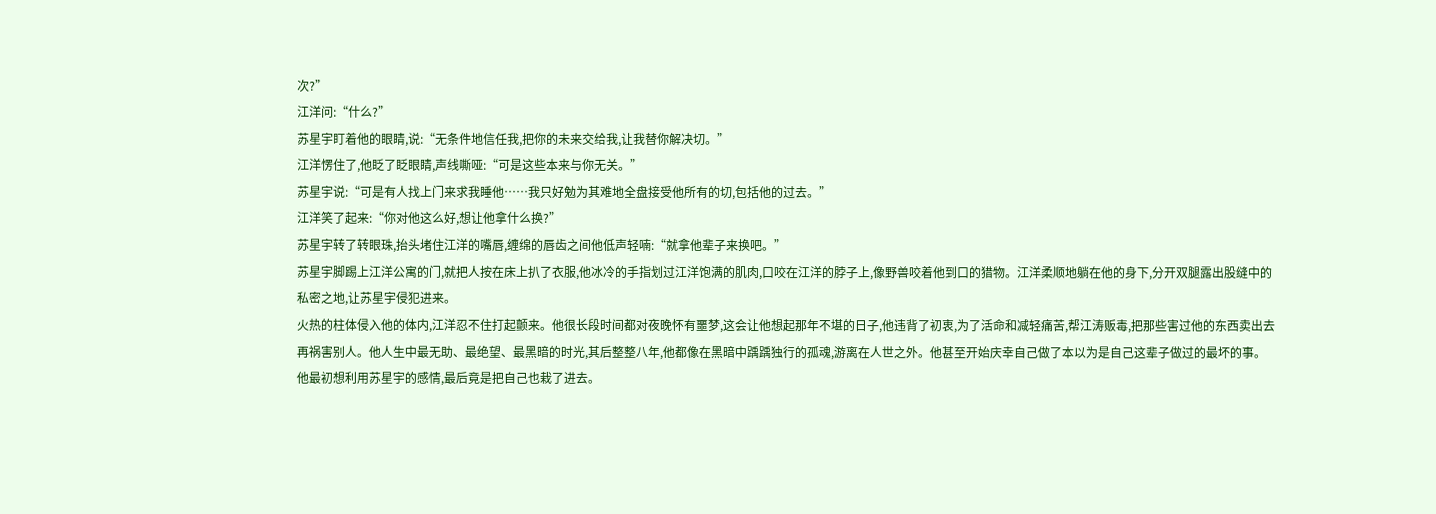次?”
江洋问:“什么?”
苏星宇盯着他的眼睛,说:“无条件地信任我,把你的未来交给我,让我替你解决切。”
江洋愣住了,他眨了眨眼睛,声线嘶哑:“可是这些本来与你无关。”
苏星宇说:“可是有人找上门来求我睡他……我只好勉为其难地全盘接受他所有的切,包括他的过去。”
江洋笑了起来:“你对他这么好,想让他拿什么换?”
苏星宇转了转眼珠,抬头堵住江洋的嘴唇,缠绵的唇齿之间他低声轻喃:“就拿他辈子来换吧。”
苏星宇脚踢上江洋公寓的门,就把人按在床上扒了衣服,他冰冷的手指划过江洋饱满的肌肉,口咬在江洋的脖子上,像野兽咬着他到口的猎物。江洋柔顺地躺在他的身下,分开双腿露出股缝中的私密之地,让苏星宇侵犯进来。
火热的柱体侵入他的体内,江洋忍不住打起颤来。他很长段时间都对夜晚怀有噩梦,这会让他想起那年不堪的日子,他违背了初衷,为了活命和减轻痛苦,帮江涛贩毒,把那些害过他的东西卖出去再祸害别人。他人生中最无助、最绝望、最黑暗的时光,其后整整八年,他都像在黑暗中踽踽独行的孤魂,游离在人世之外。他甚至开始庆幸自己做了本以为是自己这辈子做过的最坏的事。
他最初想利用苏星宇的感情,最后竟是把自己也栽了进去。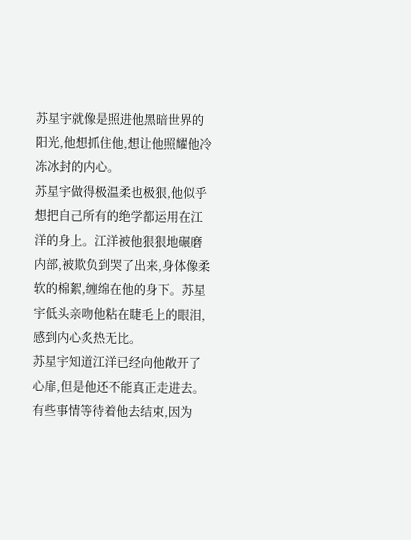苏星宇就像是照进他黑暗世界的阳光,他想抓住他,想让他照耀他冷冻冰封的内心。
苏星宇做得极温柔也极狠,他似乎想把自己所有的绝学都运用在江洋的身上。江洋被他狠狠地碾磨内部,被欺负到哭了出来,身体像柔软的棉絮,缠绵在他的身下。苏星宇低头亲吻他粘在睫毛上的眼泪,感到内心炙热无比。
苏星宇知道江洋已经向他敞开了心扉,但是他还不能真正走进去。有些事情等待着他去结束,因为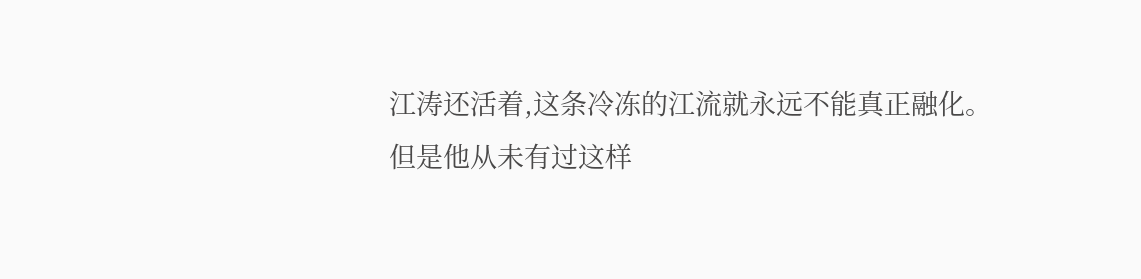江涛还活着,这条冷冻的江流就永远不能真正融化。
但是他从未有过这样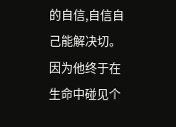的自信,自信自己能解决切。
因为他终于在生命中碰见个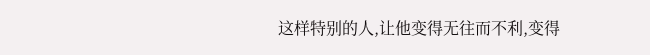这样特别的人,让他变得无往而不利,变得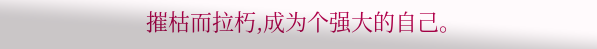摧枯而拉朽,成为个强大的自己。